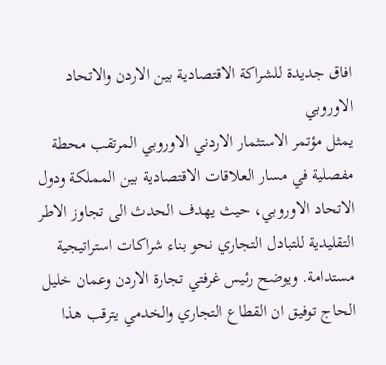افاق جديدة للشراكة الاقتصادية بين الاردن والاتحاد الاوروبي
يمثل مؤتمر الاستثمار الاردني الاوروبي المرتقب محطة مفصلية في مسار العلاقات الاقتصادية بين المملكة ودول الاتحاد الاوروبي، حيث يهدف الحدث الى تجاوز الاطر التقليدية للتبادل التجاري نحو بناء شراكات استراتيجية مستدامة. ويوضح رئيس غرفتي تجارة الاردن وعمان خليل الحاج توفيق ان القطاع التجاري والخدمي يترقب هذا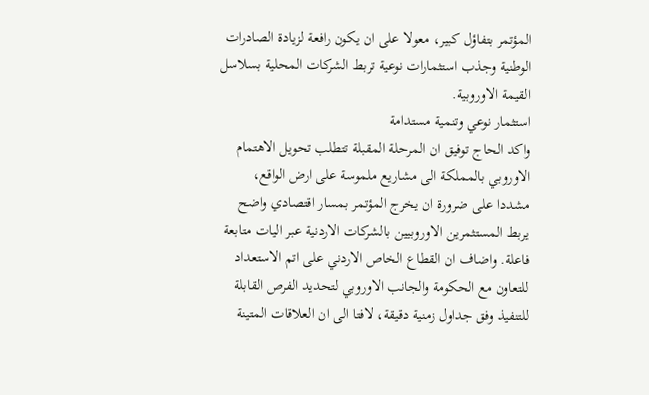المؤتمر بتفاؤل كبير، معولا على ان يكون رافعة لزيادة الصادرات الوطنية وجذب استثمارات نوعية تربط الشركات المحلية بسلاسل القيمة الاوروبية.
استثمار نوعي وتنمية مستدامة
واكد الحاج توفيق ان المرحلة المقبلة تتطلب تحويل الاهتمام الاوروبي بالمملكة الى مشاريع ملموسة على ارض الواقع، مشددا على ضرورة ان يخرج المؤتمر بمسار اقتصادي واضح يربط المستثمرين الاوروبيين بالشركات الاردنية عبر اليات متابعة فاعلة. واضاف ان القطاع الخاص الاردني على اتم الاستعداد للتعاون مع الحكومة والجانب الاوروبي لتحديد الفرص القابلة للتنفيذ وفق جداول زمنية دقيقة، لافتا الى ان العلاقات المتينة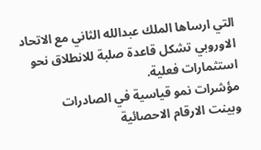التي ارساها الملك عبدالله الثاني مع الاتحاد الاوروبي تشكل قاعدة صلبة للانطلاق نحو استثمارات فعلية.
مؤشرات نمو قياسية في الصادرات
وبينت الارقام الاحصائية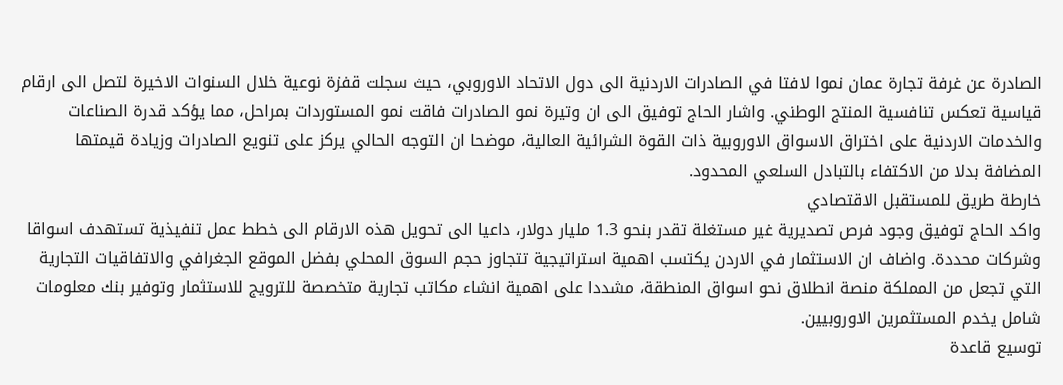الصادرة عن غرفة تجارة عمان نموا لافتا في الصادرات الاردنية الى دول الاتحاد الاوروبي، حيث سجلت قفزة نوعية خلال السنوات الاخيرة لتصل الى ارقام قياسية تعكس تنافسية المنتج الوطني. واشار الحاج توفيق الى ان وتيرة نمو الصادرات فاقت نمو المستوردات بمراحل، مما يؤكد قدرة الصناعات والخدمات الاردنية على اختراق الاسواق الاوروبية ذات القوة الشرائية العالية، موضحا ان التوجه الحالي يركز على تنويع الصادرات وزيادة قيمتها المضافة بدلا من الاكتفاء بالتبادل السلعي المحدود.
خارطة طريق للمستقبل الاقتصادي
واكد الحاج توفيق وجود فرص تصديرية غير مستغلة تقدر بنحو 1.3 مليار دولار، داعيا الى تحويل هذه الارقام الى خطط عمل تنفيذية تستهدف اسواقا وشركات محددة. واضاف ان الاستثمار في الاردن يكتسب اهمية استراتيجية تتجاوز حجم السوق المحلي بفضل الموقع الجغرافي والاتفاقيات التجارية التي تجعل من المملكة منصة انطلاق نحو اسواق المنطقة، مشددا على اهمية انشاء مكاتب تجارية متخصصة للترويج للاستثمار وتوفير بنك معلومات شامل يخدم المستثمرين الاوروبيين.
توسيع قاعدة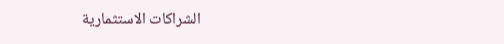الشراكات الاستثمارية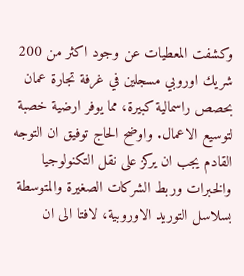وكشفت المعطيات عن وجود اكثر من 200 شريك اوروبي مسجلين في غرفة تجارة عمان بحصص راسمالية كبيرة، مما يوفر ارضية خصبة لتوسيع الاعمال. واوضح الحاج توفيق ان التوجه القادم يجب ان يركز على نقل التكنولوجيا والخبرات وربط الشركات الصغيرة والمتوسطة بسلاسل التوريد الاوروبية، لافتا الى ان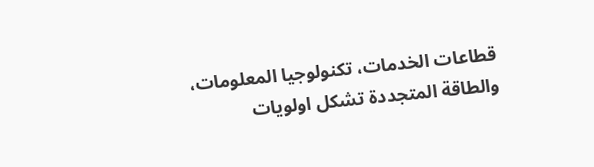قطاعات الخدمات، تكنولوجيا المعلومات، والطاقة المتجددة تشكل اولويات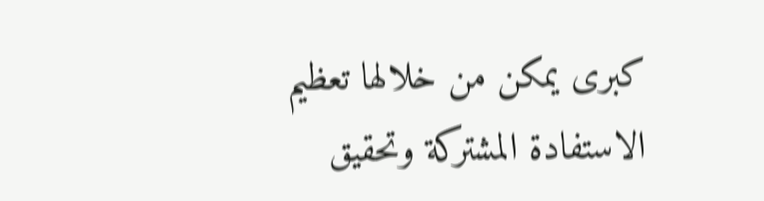كبرى يمكن من خلالها تعظيم الاستفادة المشتركة وتحقيق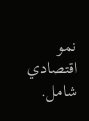نمو اقتصادي شامل.